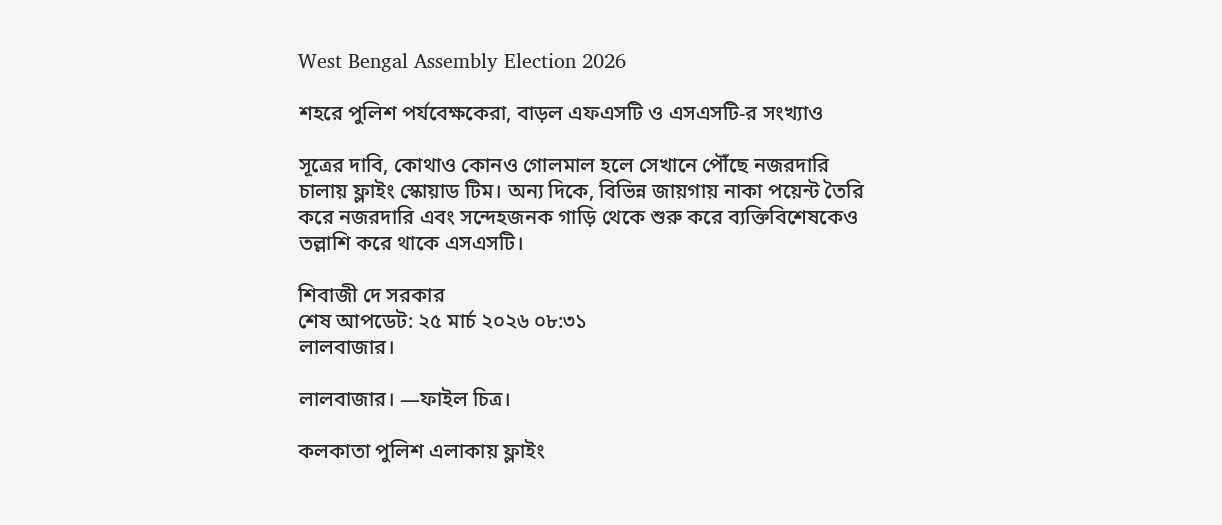West Bengal Assembly Election 2026

শহরে পুলিশ পর্যবেক্ষকেরা, বাড়ল এফএসটি ও এসএসটি-র সংখ্যাও

সূত্রের দাবি, কোথাও কোনও গোলমাল হলে সেখানে পৌঁছে নজরদারি চালায় ফ্লাইং স্কোয়াড টিম। অন্য দিকে, বিভিন্ন জায়গায় নাকা পয়েন্ট তৈরি করে নজরদারি এবং সন্দেহজনক গাড়ি থেকে শুরু করে ব্যক্তিবিশেষকেও তল্লাশি করে থাকে এসএসটি।

শিবাজী দে সরকার
শেষ আপডেট: ২৫ মার্চ ২০২৬ ০৮:৩১
লালবাজার।

লালবাজার। —ফাইল চিত্র।

কলকাতা পুলিশ এলাকায় ফ্লাইং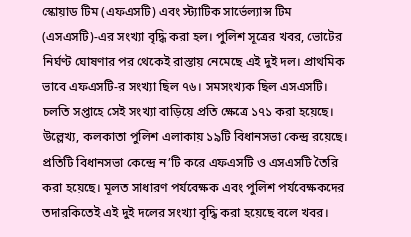স্কোয়াড টিম (এফএসটি) এবং স্ট্যাটিক সার্ভেল্যান্স টিম (এসএসটি)-এর সংখ্যা বৃদ্ধি করা হল। পুলিশ সূত্রের খবর, ভোটের নির্ঘণ্ট ঘোষণার পর থেকেই রাস্তায় নেমেছে এই দুই দল। প্রাথমিক ভাবে এফএসটি-র সংখ্যা ছিল ৭৬। সমসংখ্যক ছিল এসএসটি। চলতি সপ্তাহে সেই সংখ্যা বাড়িয়ে প্রতি ক্ষেত্রে ১৭১ করা হয়েছে। উল্লেখ্য, কলকাতা পুলিশ এলাকায় ১৯টি বিধানসভা কেন্দ্র রয়েছে। প্রতিটি বিধানসভা কেন্দ্রে ন’টি করে এফএসটি ও এসএসটি তৈরি করা হয়েছে। মূলত সাধারণ পর্যবেক্ষক এবং পুলিশ পর্যবেক্ষকদের তদারকিতেই এই দুই দলের সংখ্যা বৃদ্ধি করা হয়েছে বলে খবর।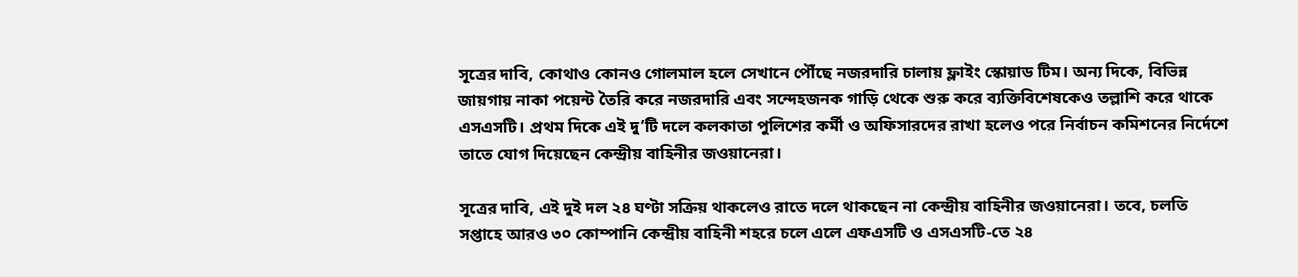সূত্রের দাবি, কোথাও কোনও গোলমাল হলে সেখানে পৌঁছে নজরদারি চালায় ফ্লাইং স্কোয়াড টিম। অন্য দিকে, বিভিন্ন জায়গায় নাকা পয়েন্ট তৈরি করে নজরদারি এবং সন্দেহজনক গাড়ি থেকে শুরু করে ব্যক্তিবিশেষকেও তল্লাশি করে থাকে এসএসটি। প্রথম দিকে এই দু’টি দলে কলকাতা পুলিশের কর্মী ও অফিসারদের রাখা হলেও পরে নির্বাচন কমিশনের নির্দেশে তাতে যোগ দিয়েছেন কেন্দ্রীয় বাহিনীর জওয়ানেরা।

সূত্রের দাবি, এই দুই দল ২৪ ঘণ্টা সক্রিয় থাকলেও রাতে দলে থাকছেন না কেন্দ্রীয় বাহিনীর জওয়ানেরা। তবে, চলতি সপ্তাহে আরও ৩০ কোম্পানি কেন্দ্রীয় বাহিনী শহরে চলে এলে এফএসটি ও এসএসটি-তে ২৪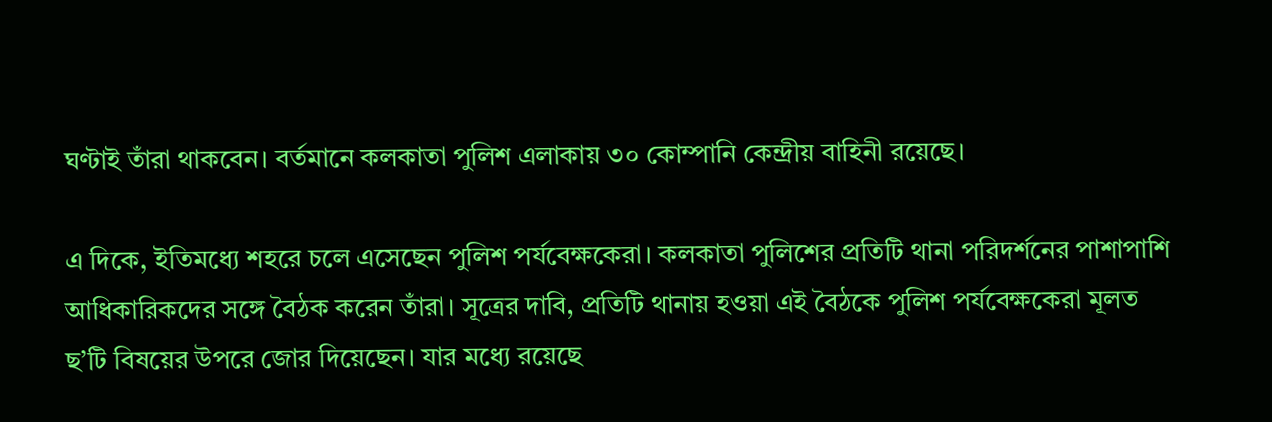ঘণ্টাই তাঁরা থাকবেন। বর্তমানে কলকাতা পুলিশ এলাকায় ৩০ কোম্পানি কেন্দ্রীয় বাহিনী রয়েছে।

এ দিকে, ইতিমধ্যে শহরে চলে এসেছেন পুলিশ পর্যবেক্ষকেরা। কলকাতা পুলিশের প্রতিটি থানা পরিদর্শনের পাশাপাশি আধিকারিকদের সঙ্গে বৈঠক করেন তাঁরা। সূত্রের দাবি, প্রতিটি থানায় হওয়া এই বৈঠকে পুলিশ পর্যবেক্ষকেরা মূলত ছ’টি বিষয়ের উপরে জোর দিয়েছেন। যার মধ্যে রয়েছে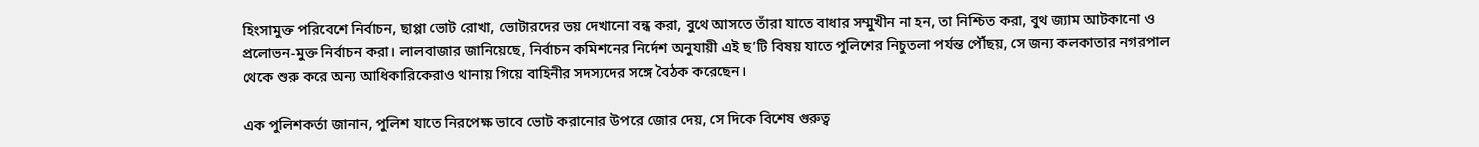হিংসামুক্ত পরিবেশে নির্বাচন, ছাপ্পা ভোট রোখা, ভোটারদের ভয় দেখানো বন্ধ করা, বুথে আসতে তাঁরা যাতে বাধার সম্মুখীন না হন, তা নিশ্চিত করা, বুথ জ্যাম আটকানো ও প্রলোভন-মুক্ত নির্বাচন করা। লালবাজার জানিয়েছে, নির্বাচন কমিশনের নির্দেশ অনুযায়ী এই ছ’টি বিষয় যাতে পুলিশের নিচুতলা পর্যন্ত পৌঁছয়, সে জন্য কলকাতার নগরপাল থেকে শুরু করে অন্য আধিকারিকেরাও থানায় গিয়ে বাহিনীর সদস্যদের সঙ্গে বৈঠক করেছেন।

এক পুলিশকর্তা জানান, পুলিশ যাতে নিরপেক্ষ ভাবে ভোট করানোর উপরে জোর দেয়, সে দিকে বিশেষ গুরুত্ব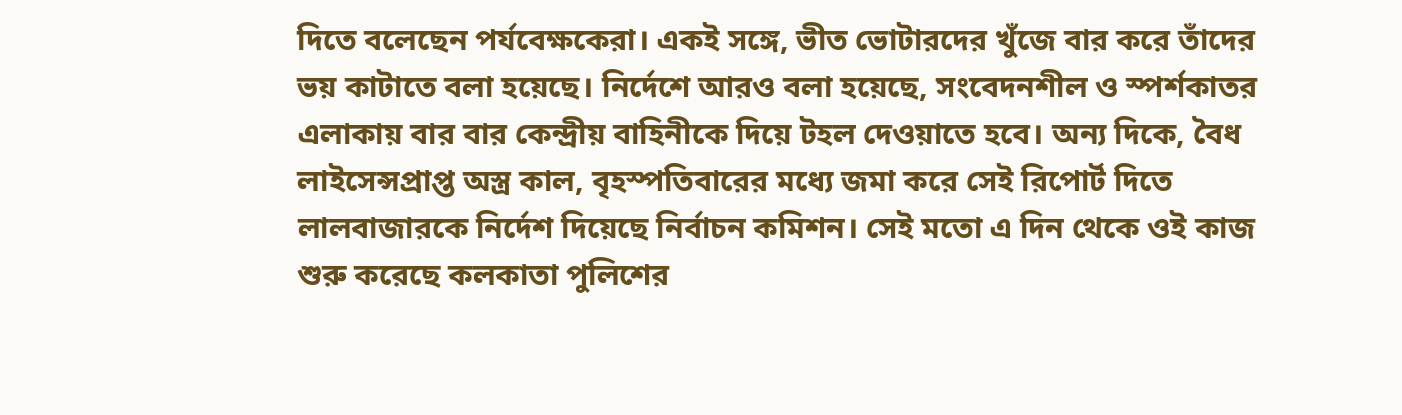দিতে বলেছেন পর্যবেক্ষকেরা। একই সঙ্গে, ভীত ভোটারদের খুঁজে বার করে তাঁদের ভয় কাটাতে বলা হয়েছে। নির্দেশে আরও বলা হয়েছে, সংবেদনশীল ও স্পর্শকাতর এলাকায় বার বার কেন্দ্রীয় বাহিনীকে দিয়ে টহল দেওয়াতে হবে। অন্য দিকে, বৈধ লাইসেন্সপ্রাপ্ত অস্ত্র কাল, বৃহস্পতিবারের মধ্যে জমা করে সেই রিপোর্ট দিতে লালবাজারকে নির্দেশ দিয়েছে নির্বাচন কমিশন। সেই মতো এ দিন থেকে ওই কাজ শুরু করেছে কলকাতা পুলিশের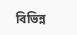বিভিন্ন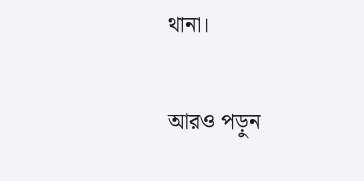থানা।

আরও পড়ুন